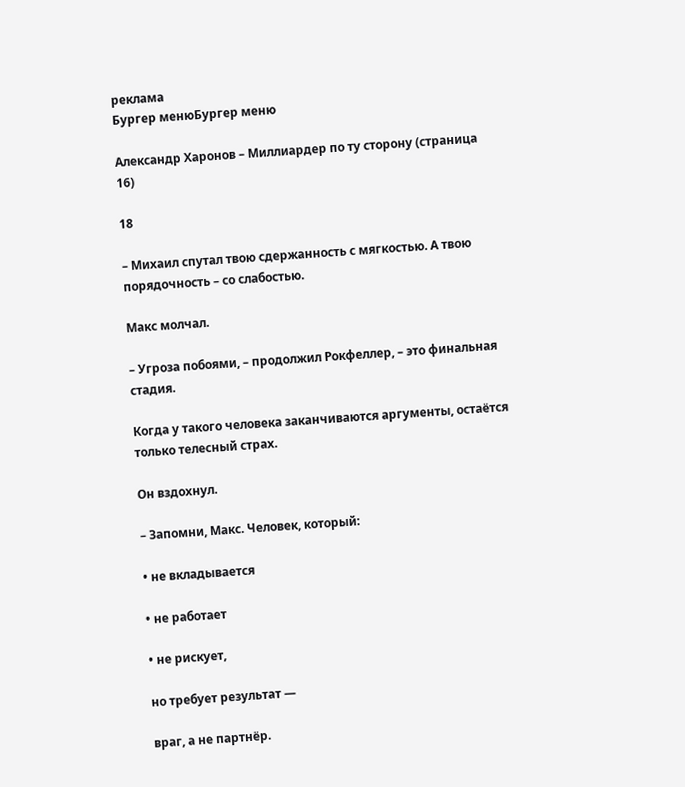реклама
Бургер менюБургер меню

Александр Харонов – Миллиардер по ту сторону (страница 16)

18

– Михаил спутал твою сдержанность с мягкостью. А твою порядочность – со слабостью.

Макс молчал.

– Угроза побоями, – продолжил Рокфеллер, – это финальная стадия.

Когда у такого человека заканчиваются аргументы, остаётся только телесный страх.

Он вздохнул.

– Запомни, Макс. Человек, который:

• не вкладывается

• не работает

• не рискует,

но требует результат —

враг, а не партнёр.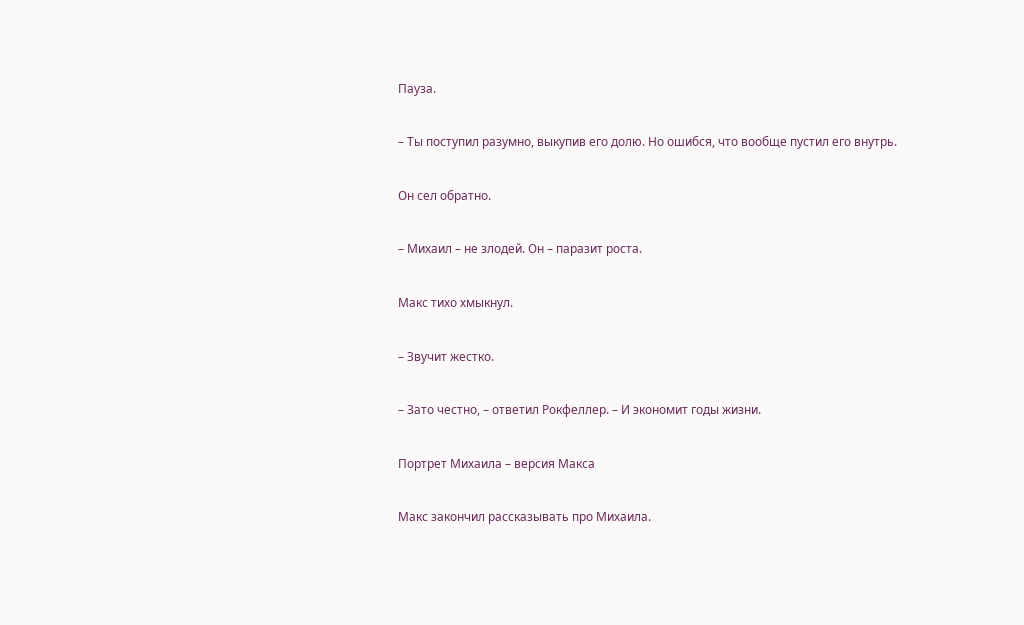Пауза.

– Ты поступил разумно, выкупив его долю. Но ошибся, что вообще пустил его внутрь.

Он сел обратно.

– Михаил – не злодей. Он – паразит роста.

Макс тихо хмыкнул.

– Звучит жестко.

– Зато честно, – ответил Рокфеллер. – И экономит годы жизни.

Портрет Михаила – версия Макса

Макс закончил рассказывать про Михаила.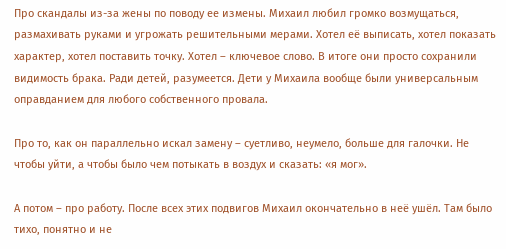Про скандалы из-за жены по поводу ее измены. Михаил любил громко возмущаться, размахивать руками и угрожать решительными мерами. Хотел её выписать, хотел показать характер, хотел поставить точку. Хотел – ключевое слово. В итоге они просто сохранили видимость брака. Ради детей, разумеется. Дети у Михаила вообще были универсальным оправданием для любого собственного провала.

Про то, как он параллельно искал замену – суетливо, неумело, больше для галочки. Не чтобы уйти, а чтобы было чем потыкать в воздух и сказать: «я мог».

А потом – про работу. После всех этих подвигов Михаил окончательно в неё ушёл. Там было тихо, понятно и не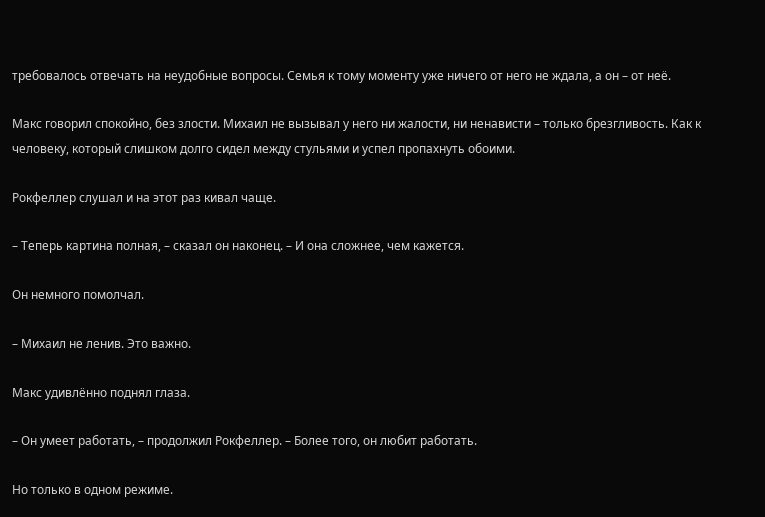требовалось отвечать на неудобные вопросы. Семья к тому моменту уже ничего от него не ждала, а он – от неё.

Макс говорил спокойно, без злости. Михаил не вызывал у него ни жалости, ни ненависти – только брезгливость. Как к человеку, который слишком долго сидел между стульями и успел пропахнуть обоими.

Рокфеллер слушал и на этот раз кивал чаще.

– Теперь картина полная, – сказал он наконец. – И она сложнее, чем кажется.

Он немного помолчал.

– Михаил не ленив. Это важно.

Макс удивлённо поднял глаза.

– Он умеет работать, – продолжил Рокфеллер. – Более того, он любит работать.

Но только в одном режиме.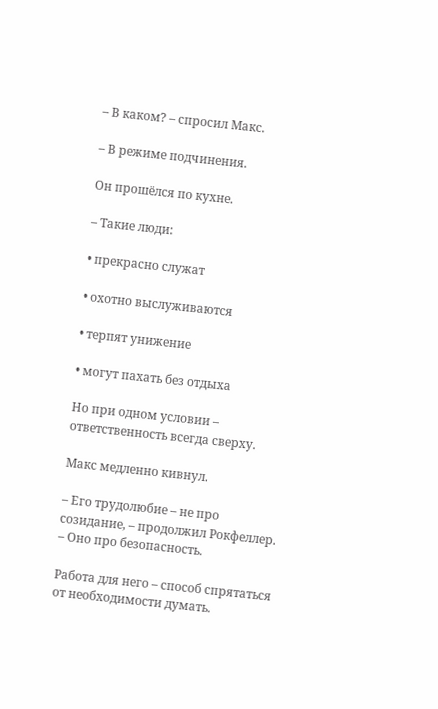– В каком? – спросил Макс.

– В режиме подчинения.

Он прошёлся по кухне.

– Такие люди:

• прекрасно служат

• охотно выслуживаются

• терпят унижение

• могут пахать без отдыха

Но при одном условии – ответственность всегда сверху.

Макс медленно кивнул.

– Его трудолюбие – не про созидание, – продолжил Рокфеллер. – Оно про безопасность.

Работа для него – способ спрятаться от необходимости думать.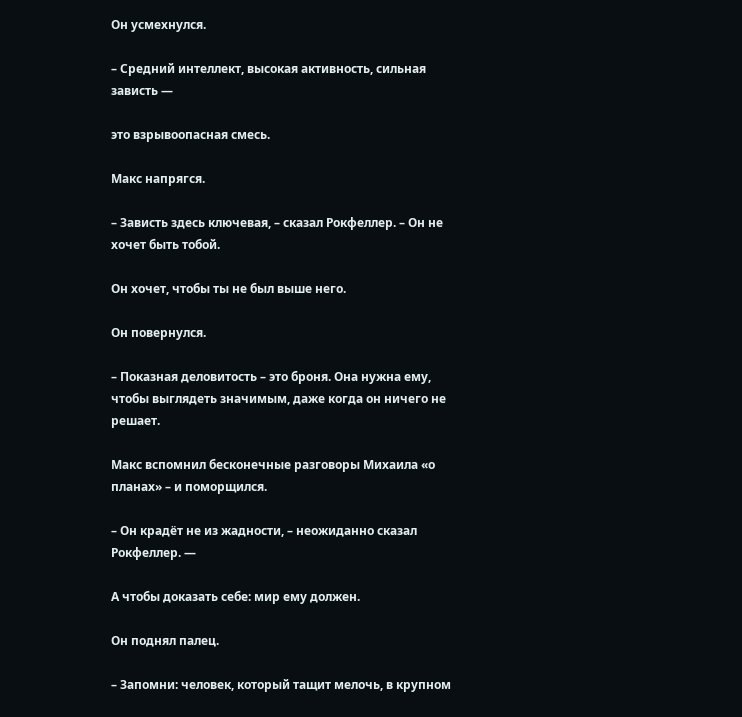Он усмехнулся.

– Средний интеллект, высокая активность, сильная зависть —

это взрывоопасная смесь.

Макс напрягся.

– Зависть здесь ключевая, – сказал Рокфеллер. – Он не хочет быть тобой.

Он хочет, чтобы ты не был выше него.

Он повернулся.

– Показная деловитость – это броня. Она нужна ему, чтобы выглядеть значимым, даже когда он ничего не решает.

Макс вспомнил бесконечные разговоры Михаила «о планах» – и поморщился.

– Он крадёт не из жадности, – неожиданно сказал Рокфеллер. —

А чтобы доказать себе: мир ему должен.

Он поднял палец.

– Запомни: человек, который тащит мелочь, в крупном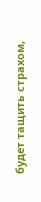будет тащить страхом,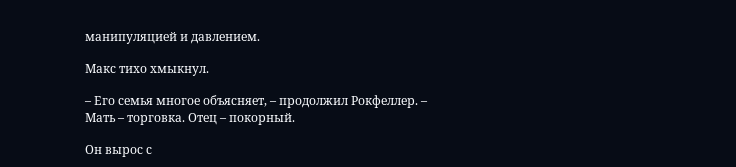манипуляцией и давлением.

Макс тихо хмыкнул.

– Его семья многое объясняет, – продолжил Рокфеллер. – Мать – торговка. Отец – покорный.

Он вырос с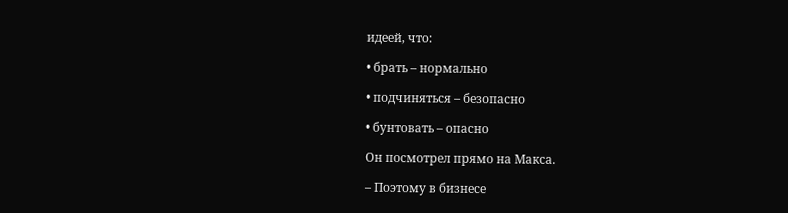идеей, что:

• брать – нормально

• подчиняться – безопасно

• бунтовать – опасно

Он посмотрел прямо на Макса.

– Поэтому в бизнесе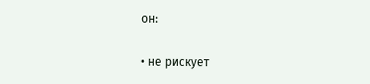он:

• не рискует